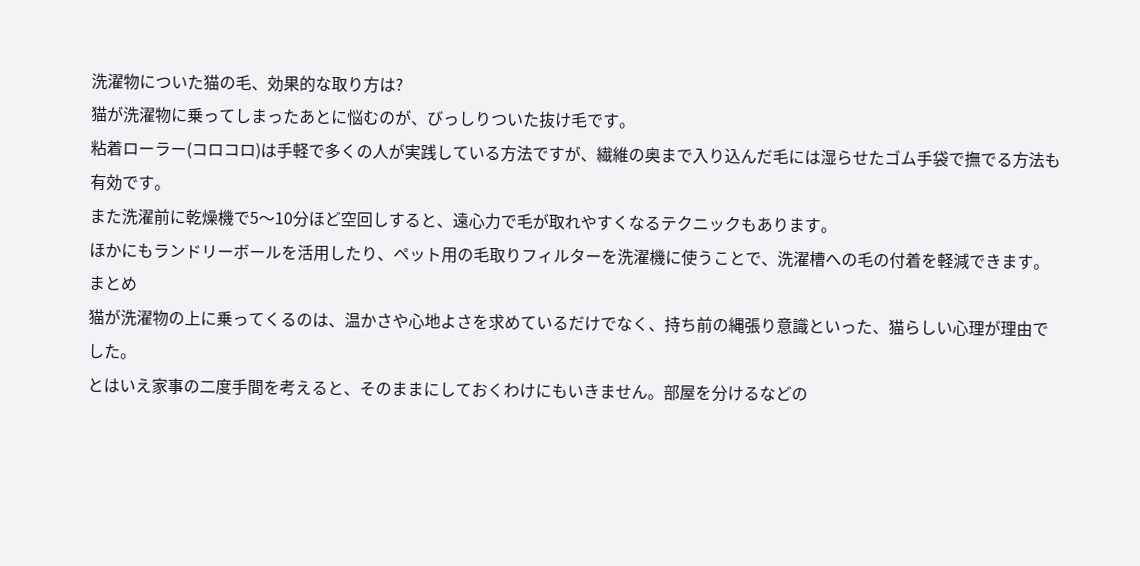洗濯物についた猫の毛、効果的な取り方は?
猫が洗濯物に乗ってしまったあとに悩むのが、びっしりついた抜け毛です。
粘着ローラー(コロコロ)は手軽で多くの人が実践している方法ですが、繊維の奥まで入り込んだ毛には湿らせたゴム手袋で撫でる方法も有効です。
また洗濯前に乾燥機で5〜10分ほど空回しすると、遠心力で毛が取れやすくなるテクニックもあります。
ほかにもランドリーボールを活用したり、ペット用の毛取りフィルターを洗濯機に使うことで、洗濯槽への毛の付着を軽減できます。
まとめ
猫が洗濯物の上に乗ってくるのは、温かさや心地よさを求めているだけでなく、持ち前の縄張り意識といった、猫らしい心理が理由でした。
とはいえ家事の二度手間を考えると、そのままにしておくわけにもいきません。部屋を分けるなどの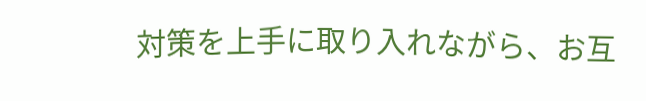対策を上手に取り入れながら、お互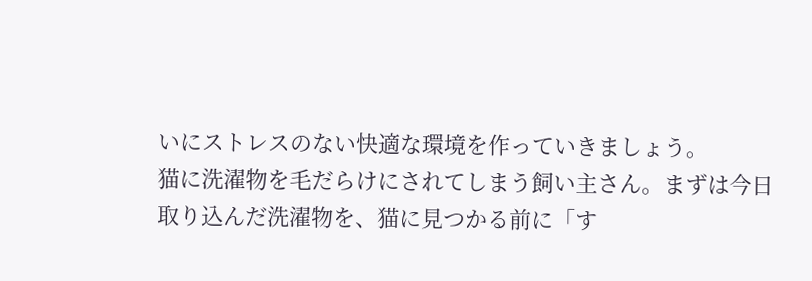いにストレスのない快適な環境を作っていきましょう。
猫に洗濯物を毛だらけにされてしまう飼い主さん。まずは今日取り込んだ洗濯物を、猫に見つかる前に「す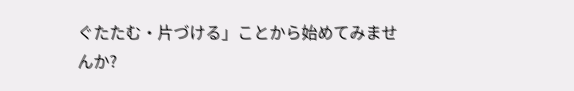ぐたたむ・片づける」ことから始めてみませんか?